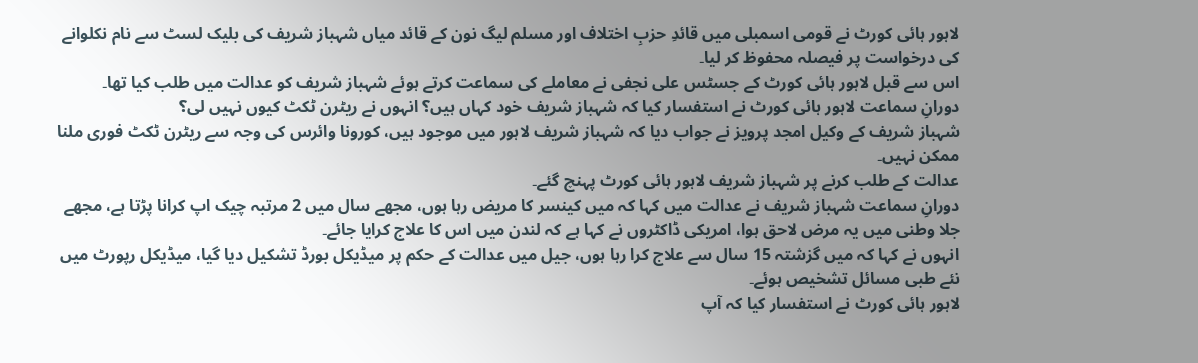لاہور ہائی کورٹ نے قومی اسمبلی میں قائدِ حزبِ اختلاف اور مسلم لیگ نون کے قائد میاں شہباز شریف کی بلیک لسٹ سے نام نکلوانے کی درخواست پر فیصلہ محفوظ کر لیا۔
اس سے قبل لاہور ہائی کورٹ کے جسٹس علی نجفی نے معاملے کی سماعت کرتے ہوئے شہباز شریف کو عدالت میں طلب کیا تھا۔
دورانِ سماعت لاہور ہائی کورٹ نے استفسار کیا کہ شہباز شریف خود کہاں ہیں؟ انہوں نے ریٹرن ٹکٹ کیوں نہیں لی؟
شہباز شریف کے وکیل امجد پرویز نے جواب دیا کہ شہباز شریف لاہور میں موجود ہیں، کورونا وائرس کی وجہ سے ریٹرن ٹکٹ فوری ملنا ممکن نہیں۔
عدالت کے طلب کرنے پر شہباز شریف لاہور ہائی کورٹ پہنچ گئے۔
دورانِ سماعت شہباز شریف نے عدالت میں کہا کہ میں کینسر کا مریض رہا ہوں، مجھے سال میں 2 مرتبہ چیک اپ کرانا پڑتا ہے، مجھے جلا وطنی میں یہ مرض لاحق ہوا، امریکی ڈاکٹروں نے کہا ہے کہ لندن میں اس کا علاج کرایا جائے۔
انہوں نے کہا کہ میں گزشتہ 15 سال سے علاج کرا رہا ہوں، جیل میں عدالت کے حکم پر میڈیکل بورڈ تشکیل دیا گیا، میڈیکل رپورٹ میں نئے طبی مسائل تشخیص ہوئے۔
لاہور ہائی کورٹ نے استفسار کیا کہ آپ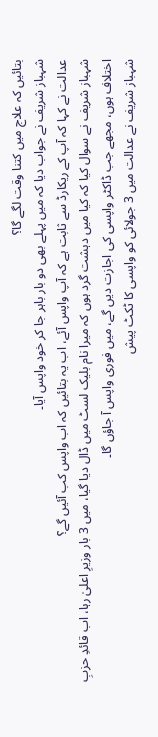بتائیں کہ علاج میں کتنا وقت لگے گا؟
شہباز شریف نے جواب دیا کہ میں پہلے بھی دو بار باہر جا کر خود واپس آیا۔
عدالت نے کہا کہ آپ کے ریکارڈ سے ثابت ہے کہ آپ واپس آئے، اب یہ بتائیں کہ اب واپس کب آئیں گے؟
شہباز شریف نے سوال کیا کہ کیا میں دہشت گرد ہوں کہ میرا نام بلیک لسٹ میں ڈال دیا گیا، میں 3 بار وزیرِ اعلیٰ رہا، اب قائدِ حزبِ اختلاف ہوں، مجھے جب ڈاکٹر واپسی کی اجازت دیں گے، میں فوری واپس آ جاؤں گا۔
شہباز شریف نے عدالت میں 3 جولائی کو واپسی کا ٹکٹ پیش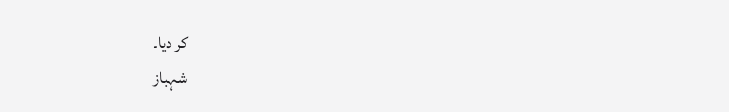کر دیا۔
شہباز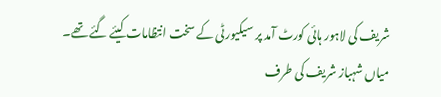شریف کی لاہور ہائی کورٹ آمد پر سیکیورٹی کے سخت انتظامات کیئے گئے تھے۔
میاں شہباز شریف کی طرف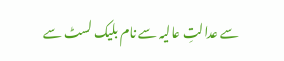سے عدالتِ عالیہ سے نام بلیک لسٹ سے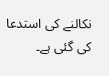نکالنے کی استدعا کی گئی ہے۔